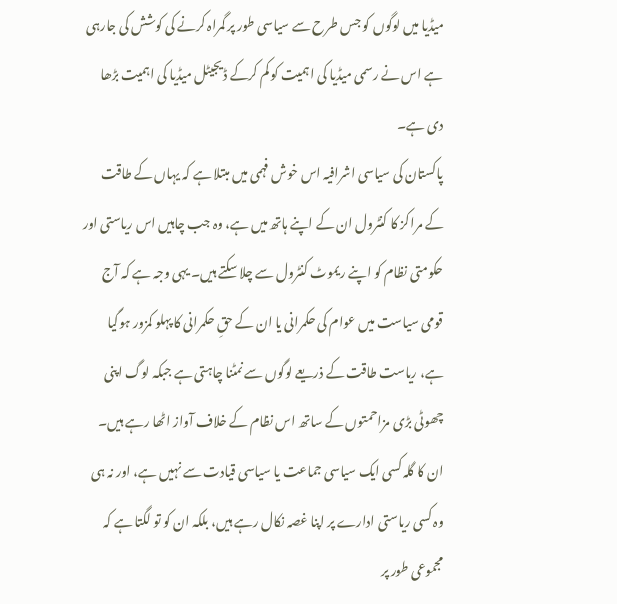میڈیا میں لوگوں کو جس طرح سے سیاسی طور پر گمراہ کرنے کی کوشش کی جارہی ہے اس نے رسمی میڈیا کی اہمیت کو کم کرکے ڈیجیٹل میڈیا کی اہمیت بڑھا دی ہے۔
پاکستان کی سیاسی اشرافیہ اس خوش فہمی میں مبتلا ہے کہ یہاں کے طاقت کے مراکز کا کنٹرول ان کے اپنے ہاتھ میں ہے، وہ جب چاہیں اس ریاستی اور حکومتی نظام کو اپنے ریموٹ کنٹرول سے چلا سکتے ہیں۔ یہی وجہ ہے کہ آج قومی سیاست میں عوام کی حکمرانی یا ان کے حقِ حکمرانی کا پہلو کمزور ہوگیا ہے، ریاست طاقت کے ذریعے لوگوں سے نمٹنا چاہتی ہے جبکہ لوگ اپنی چھوٹی بڑی مزاحمتوں کے ساتھ اس نظام کے خلاف آواز اٹھا رہے ہیں۔ ان کا گلہ کسی ایک سیاسی جماعت یا سیاسی قیادت سے نہیں ہے، اور نہ ہی وہ کسی ریاستی ادارے پر اپنا غصہ نکال رہے ہیں، بلکہ ان کو تو لگتا ہے کہ مجموعی طور پر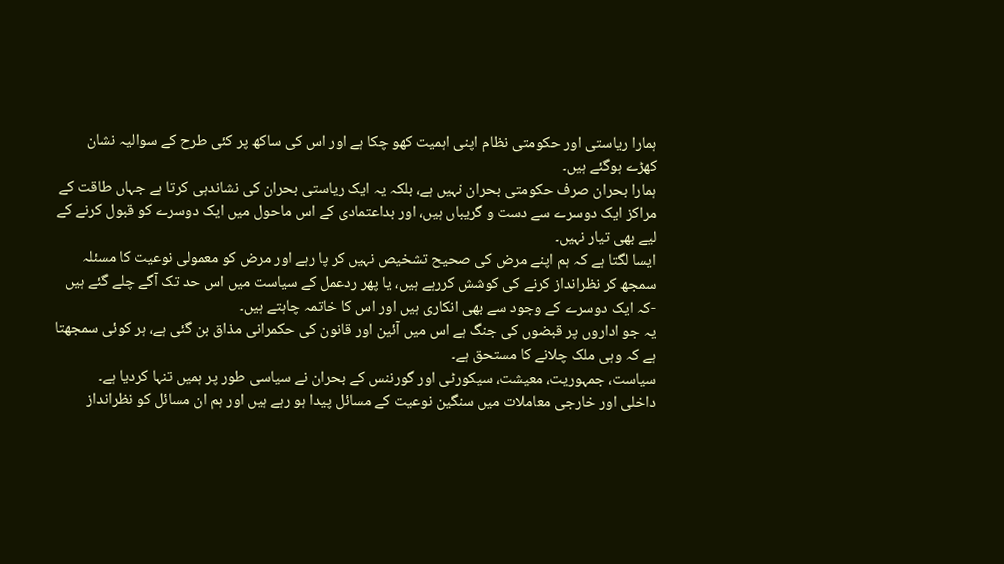ہمارا ریاستی اور حکومتی نظام اپنی اہمیت کھو چکا ہے اور اس کی ساکھ پر کئی طرح کے سوالیہ نشان کھڑے ہوگئے ہیں۔
ہمارا بحران صرف حکومتی بحران نہیں ہے، بلکہ یہ ایک ریاستی بحران کی نشاندہی کرتا ہے جہاں طاقت کے مراکز ایک دوسرے سے دست و گریباں ہیں، اور بداعتمادی کے اس ماحول میں ایک دوسرے کو قبول کرنے کے لیے بھی تیار نہیں۔
ایسا لگتا ہے کہ ہم اپنے مرض کی صحیح تشخیص نہیں کر پا رہے اور مرض کو معمولی نوعیت کا مسئلہ سمجھ کر نظرانداز کرنے کی کوشش کررہے ہیں، یا پھر ردعمل کے سیاست میں اس حد تک آگے چلے گئے ہیں -کہ ایک دوسرے کے وجود سے بھی انکاری ہیں اور اس کا خاتمہ چاہتے ہیں۔
یہ جو اداروں پر قبضوں کی جنگ ہے اس میں آئین اور قانون کی حکمرانی مذاق بن گئی ہے، ہر کوئی سمجھتا ہے کہ وہی ملک چلانے کا مستحق ہے۔
سیاست، جمہوریت، معیشت، سیکورٹی اور گورننس کے بحران نے سیاسی طور پر ہمیں تنہا کردیا ہے۔
داخلی اور خارجی معاملات میں سنگین نوعیت کے مسائل پیدا ہو رہے ہیں اور ہم ان مسائل کو نظرانداز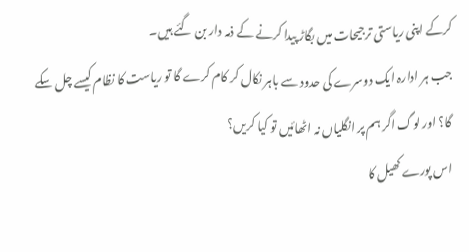کرکے اپنی ریاستی ترجیحات میں بگاڑ پیدا کرنے کے ذمہ دار بن گئے ہیں۔
جب ہر ادارہ ایک دوسرے کی حدود سے باہر نکال کر کام کرے گا تو ریاست کا نظام کیسے چل سکے گا؟ اور لوگ اگر ہم پر انگلیاں نہ اٹھائیں تو کیا کریں؟
اس پورے کھیل کا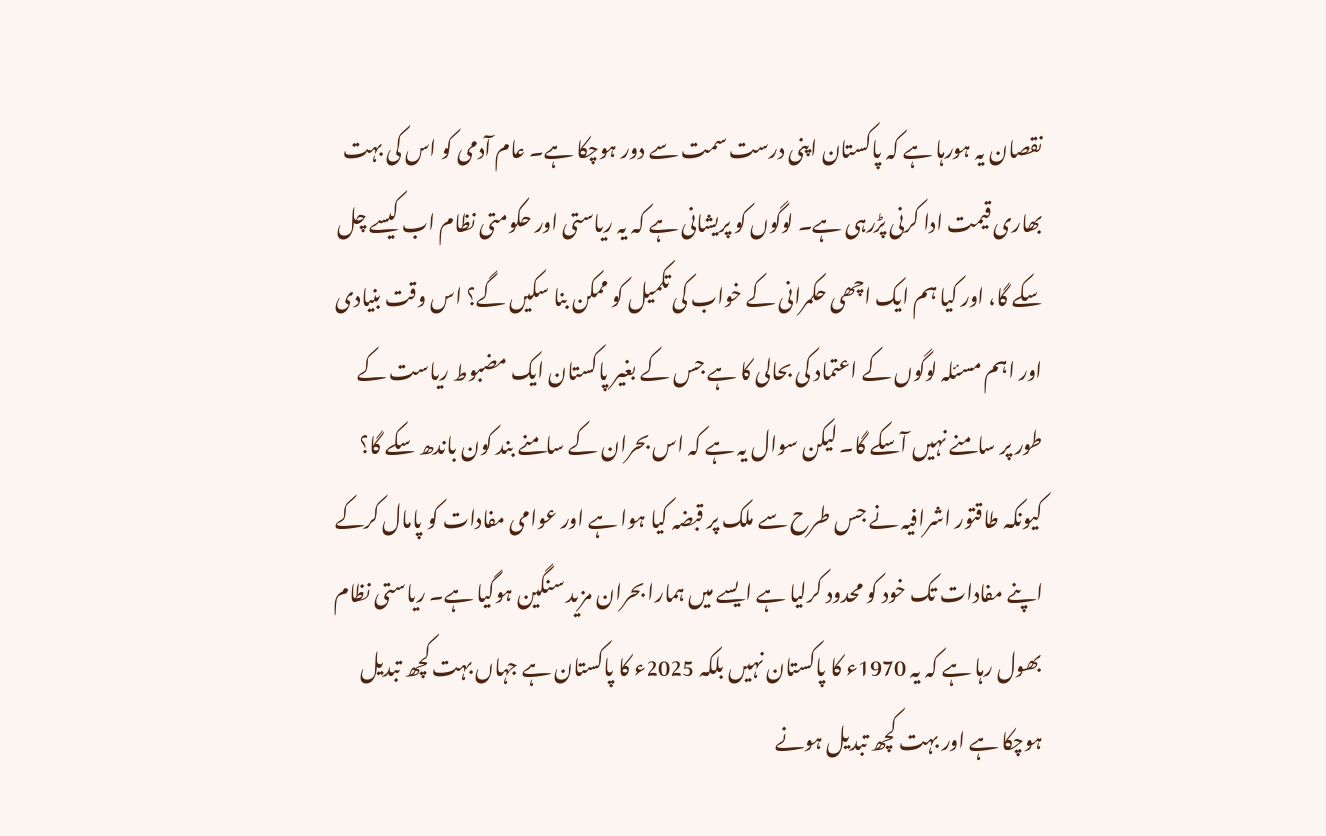نقصان یہ ہورہا ہے کہ پاکستان اپنی درست سمت سے دور ہوچکا ہے۔ عام آدمی کو اس کی بہت بھاری قیمت ادا کرنی پڑرہی ہے۔ لوگوں کو پریشانی ہے کہ یہ ریاستی اور حکومتی نظام اب کیسے چل سکے گا، اور کیا ہم ایک اچھی حکمرانی کے خواب کی تکمیل کو ممکن بنا سکیں گے؟ اس وقت بنیادی اور اہم مسئلہ لوگوں کے اعتماد کی بحالی کا ہے جس کے بغیر پاکستان ایک مضبوط ریاست کے طور پر سامنے نہیں آسکے گا۔ لیکن سوال یہ ہے کہ اس بحران کے سامنے بند کون باندھ سکے گا؟ کیونکہ طاقتور اشرافیہ نے جس طرح سے ملک پر قبضہ کیا ہوا ہے اور عوامی مفادات کو پامال کرکے اپنے مفادات تک خود کو محدود کرلیا ہے ایسے میں ہمارا بحران مزید سنگین ہوگیا ہے۔ ریاستی نظام بھول رہا ہے کہ یہ 1970ء کا پاکستان نہیں بلکہ 2025ء کا پاکستان ہے جہاں بہت کچھ تبدیل ہوچکا ہے اور بہت کچھ تبدیل ہونے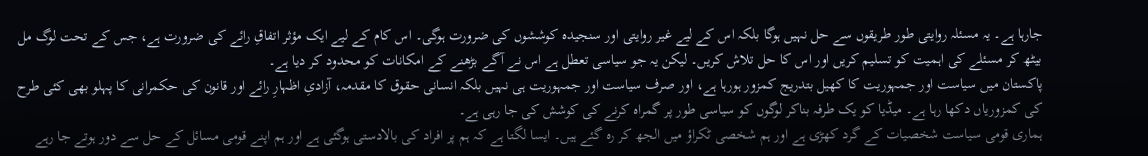جارہا ہے۔ یہ مسئلہ روایتی طور طریقوں سے حل نہیں ہوگا بلکہ اس کے لیے غیر روایتی اور سنجیدہ کوششوں کی ضرورت ہوگی۔ اس کام کے لیے ایک مؤثر اتفاقِ رائے کی ضرورت ہے، جس کے تحت لوگ مل بیٹھ کر مسئلے کی اہمیت کو تسلیم کریں اور اس کا حل تلاش کریں۔ لیکن یہ جو سیاسی تعطل ہے اس نے آگے بڑھنے کے امکانات کو محدود کر دیا ہے۔
پاکستان میں سیاست اور جمہوریت کا کھیل بتدریج کمزور ہورہا ہے، اور صرف سیاست اور جمہوریت ہی نہیں بلکہ انسانی حقوق کا مقدمہ، آزادیِ اظہارِ رائے اور قانون کی حکمرانی کا پہلو بھی کئی طرح کی کمزوریاں دکھا رہا ہے۔ میڈیا کو یک طرفہ بناکر لوگوں کو سیاسی طور پر گمراہ کرنے کی کوشش کی جا رہی ہے۔
ہماری قومی سیاست شخصیات کے گرد کھڑی ہے اور ہم شخصی ٹکراؤ میں الجھ کر رہ گئے ہیں۔ ایسا لگتا ہے کہ ہم پر افراد کی بالادستی ہوگئی ہے اور ہم اپنے قومی مسائل کے حل سے دور ہوتے جا رہے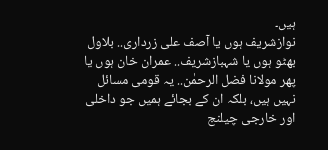ہیں۔
نوازشریف ہوں یا آصف علی زرداری.. بلاول بھٹو ہوں یا شہبازشریف.. عمران خان ہوں یا پھر مولانا فضل الرحمٰن.. یہ قومی مسائل نہیں ہیں، بلکہ ان کے بجائے ہمیں جو داخلی اور خارجی چیلنج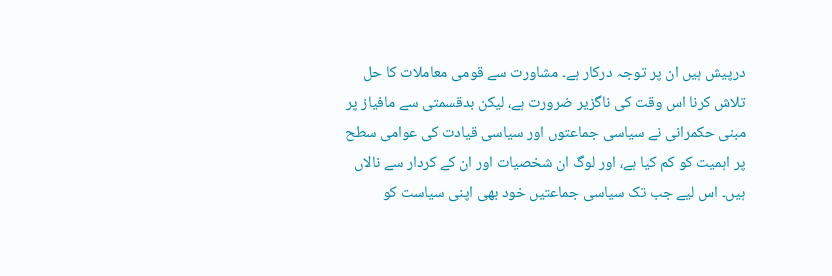درپیش ہیں ان پر توجہ درکار ہے۔ مشاورت سے قومی معاملات کا حل تلاش کرنا اس وقت کی ناگزیر ضرورت ہے، لیکن بدقسمتی سے مافیاز پر مبنی حکمرانی نے سیاسی جماعتوں اور سیاسی قیادت کی عوامی سطح پر اہمیت کو کم کیا ہے، اور لوگ ان شخصیات اور ان کے کردار سے نالاں ہیں۔ اس لیے جب تک سیاسی جماعتیں خود بھی اپنی سیاست کو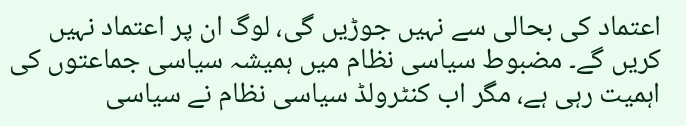اعتماد کی بحالی سے نہیں جوڑیں گی، لوگ ان پر اعتماد نہیں کریں گے۔ مضبوط سیاسی نظام میں ہمیشہ سیاسی جماعتوں کی اہمیت رہی ہے، مگر اب کنٹرولڈ سیاسی نظام نے سیاسی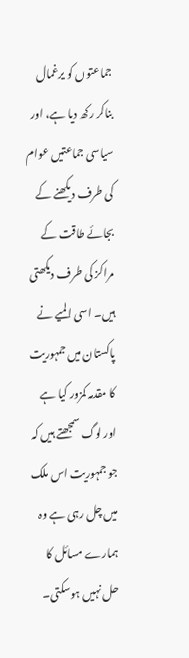جماعتوں کو یرغمال بناکر رکھ دیا ہے، اور سیاسی جماعتیں عوام کی طرف دیکھنے کے بجائے طاقت کے مراکز کی طرف دیکھتی ہیں۔ اسی المیے نے پاکستان میں جمہوریت کا مقدمہ کمزور کیا ہے اور لوگ سمجھتے ہیں کہ جو جمہوریت اس ملک میں چل رہی ہے وہ ہمارے مسائل کا حل نہیں ہوسکتی۔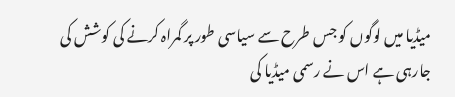میڈیا میں لوگوں کو جس طرح سے سیاسی طور پر گمراہ کرنے کی کوشش کی جارہی ہے اس نے رسمی میڈیا کی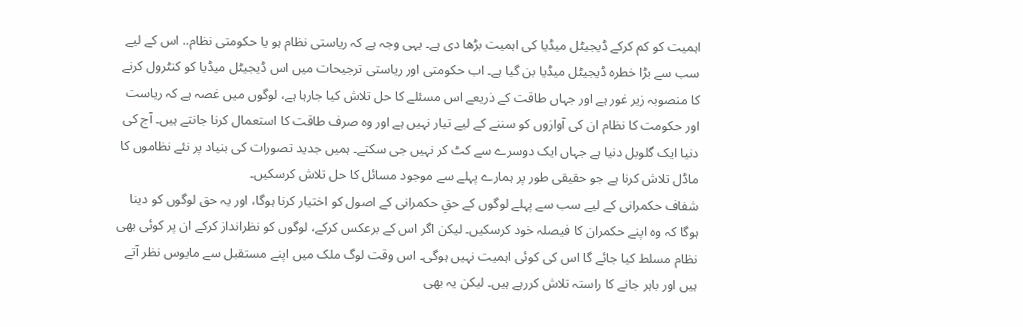اہمیت کو کم کرکے ڈیجیٹل میڈیا کی اہمیت بڑھا دی ہے۔ یہی وجہ ہے کہ ریاستی نظام ہو یا حکومتی نظام.. اس کے لیے سب سے بڑا خطرہ ڈیجیٹل میڈیا بن گیا ہے۔ اب حکومتی اور ریاستی ترجیحات میں اس ڈیجیٹل میڈیا کو کنٹرول کرنے کا منصوبہ زیر غور ہے اور جہاں طاقت کے ذریعے اس مسئلے کا حل تلاش کیا جارہا ہے، لوگوں میں غصہ ہے کہ ریاست اور حکومت کا نظام ان کی آوازوں کو سننے کے لیے تیار نہیں ہے اور وہ صرف طاقت کا استعمال کرنا جانتے ہیں۔ آج کی دنیا ایک گلوبل دنیا ہے جہاں ایک دوسرے سے کٹ کر نہیں جی سکتے۔ ہمیں جدید تصورات کی بنیاد پر نئے نظاموں کا ماڈل تلاش کرنا ہے جو حقیقی طور پر ہمارے پہلے سے موجود مسائل کا حل تلاش کرسکیں۔
شفاف حکمرانی کے لیے سب سے پہلے لوگوں کے حقِ حکمرانی کے اصول کو اختیار کرنا ہوگا، اور یہ حق لوگوں کو دینا ہوگا کہ وہ اپنے حکمران کا فیصلہ خود کرسکیں۔ لیکن اگر اس کے برعکس کرکے، لوگوں کو نظرانداز کرکے ان پر کوئی بھی نظام مسلط کیا جائے گا اس کی کوئی اہمیت نہیں ہوگی۔ اس وقت لوگ ملک میں اپنے مستقبل سے مایوس نظر آتے ہیں اور باہر جانے کا راستہ تلاش کررہے ہیں۔ لیکن یہ بھی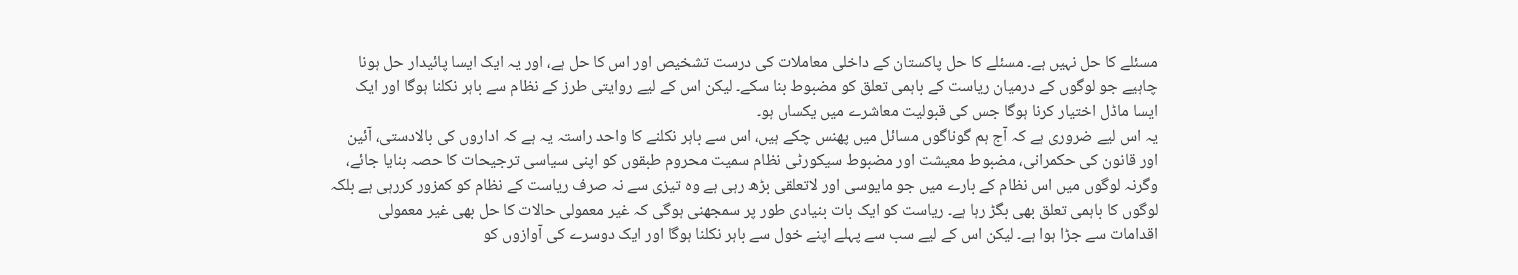مسئلے کا حل نہیں ہے۔ مسئلے کا حل پاکستان کے داخلی معاملات کی درست تشخیص اور اس کا حل ہے، اور یہ ایک ایسا پائیدار حل ہونا چاہیے جو لوگوں کے درمیان ریاست کے باہمی تعلق کو مضبوط بنا سکے۔ لیکن اس کے لیے روایتی طرز کے نظام سے باہر نکلنا ہوگا اور ایک ایسا ماڈل اختیار کرنا ہوگا جس کی قبولیت معاشرے میں یکساں ہو۔
یہ اس لیے ضروری ہے کہ آج ہم گوناگوں مسائل میں پھنس چکے ہیں، اس سے باہر نکلنے کا واحد راستہ یہ ہے کہ اداروں کی بالادستی، آئین اور قانون کی حکمرانی، مضبوط معیشت اور مضبوط سیکورٹی نظام سمیت محروم طبقوں کو اپنی سیاسی ترجیحات کا حصہ بنایا جائے، وگرنہ لوگوں میں اس نظام کے بارے میں جو مایوسی اور لاتعلقی بڑھ رہی ہے وہ تیزی سے نہ صرف ریاست کے نظام کو کمزور کررہی ہے بلکہ لوگوں کا باہمی تعلق بھی بگڑ رہا ہے۔ ریاست کو ایک بات بنیادی طور پر سمجھنی ہوگی کہ غیر معمولی حالات کا حل بھی غیر معمولی اقدامات سے جڑا ہوا ہے۔ لیکن اس کے لیے سب سے پہلے اپنے خول سے باہر نکلنا ہوگا اور ایک دوسرے کی آوازوں کو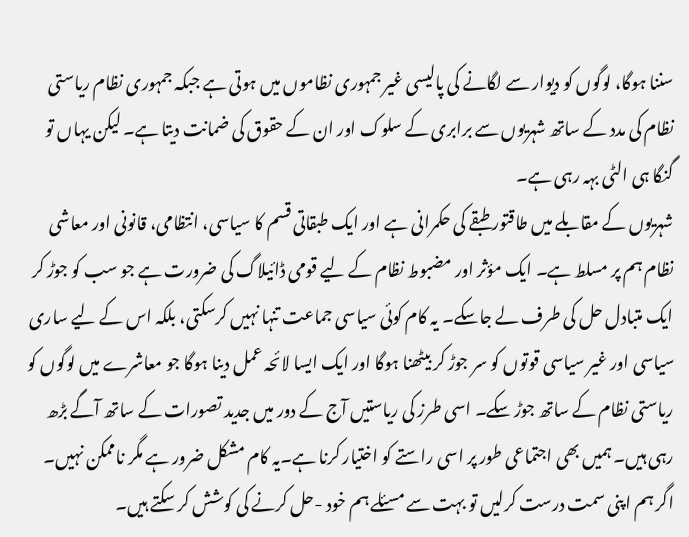سننا ہوگا، لوگوں کو دیوار سے لگانے کی پالیسی غیر جمہوری نظاموں میں ہوتی ہے جبکہ جمہوری نظام ریاستی نظام کی مدد کے ساتھ شہریوں سے برابری کے سلوک اور ان کے حقوق کی ضمانت دیتا ہے۔ لیکن یہاں تو گنگا ہی الٹی بہہ رہی ہے۔
شہریوں کے مقابلے میں طاقتور طبقے کی حکمرانی ہے اور ایک طبقاتی قسم کا سیاسی، انتظامی، قانونی اور معاشی نظام ہم پر مسلط ہے۔ ایک مؤثر اور مضبوط نظام کے لیے قومی ڈائیلاگ کی ضرورت ہے جو سب کو جوڑ کر ایک متبادل حل کی طرف لے جاسکے۔ یہ کام کوئی سیاسی جماعت تنہا نہیں کرسکتی، بلکہ اس کے لیے ساری سیاسی اور غیر سیاسی قوتوں کو سر جوڑ کر بیٹھنا ہوگا اور ایک ایسا لائحہ عمل دینا ہوگا جو معاشرے میں لوگوں کو ریاستی نظام کے ساتھ جوڑ سکے۔ اسی طرز کی ریاستیں آج کے دور میں جدید تصورات کے ساتھ آگے بڑھ رہی ہیں۔ ہمیں بھی اجتماعی طور پر اسی راستے کو اختیار کرنا ہے۔یہ کام مشکل ضرور ہے مگر ناممکن نہیں۔ اگر ہم اپنی سمت درست کرلیں تو بہت سے مسئلے ہم خود -حل کرنے کی کوشش کر سکتے ہیں۔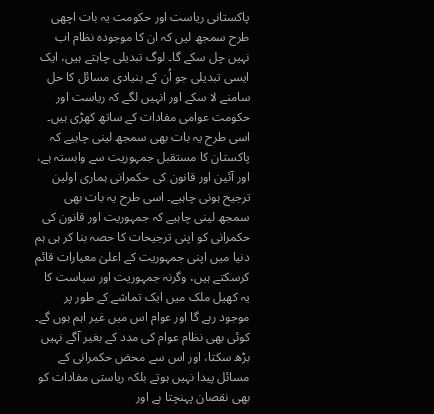پاکستانی ریاست اور حکومت یہ بات اچھی طرح سمجھ لیں کہ ان کا موجودہ نظام اب نہیں چل سکے گا۔ لوگ تبدیلی چاہتے ہیں، ایک ایسی تبدیلی جو اُن کے بنیادی مسائل کا حل سامنے لا سکے اور انہیں لگے کہ ریاست اور حکومت عوامی مفادات کے ساتھ کھڑی ہیں۔ اسی طرح یہ بات بھی سمجھ لینی چاہیے کہ پاکستان کا مستقبل جمہوریت سے وابستہ ہے، اور آئین اور قانون کی حکمرانی ہماری اولین ترجیح ہونی چاہیے۔ اسی طرح یہ بات بھی سمجھ لینی چاہیے کہ جمہوریت اور قانون کی حکمرانی کو اپنی ترجیحات کا حصہ بنا کر ہی ہم دنیا میں اپنی جمہوریت کے اعلیٰ معیارات قائم کرسکتے ہیں، وگرنہ جمہوریت اور سیاست کا یہ کھیل ملک میں ایک تماشے کے طور پر موجود رہے گا اور عوام اس میں غیر اہم ہوں گے۔
کوئی بھی نظام عوام کی مدد کے بغیر آگے نہیں بڑھ سکتا، اور اس سے محض حکمرانی کے مسائل پیدا نہیں ہوتے بلکہ ریاستی مفادات کو بھی نقصان پہنچتا ہے اور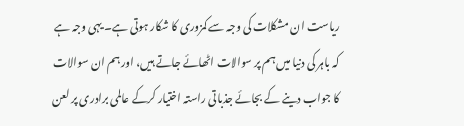ریاست ان مشکلات کی وجہ سے کمزوری کا شکار ہوتی ہے۔ یہی وجہ ہے کہ باہر کی دنیا میں ہم پر سوالات اٹھائے جاتے ہیں، اور ہم ان سوالات کا جواب دینے کے بجائے جذباتی راستہ اختیار کرکے عالمی برادری پر لعن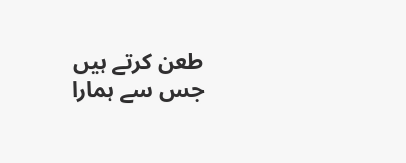طعن کرتے ہیں جس سے ہمارا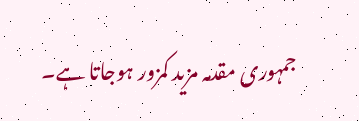جمہوری مقدمہ مزید کمزور ہوجاتا ہے۔